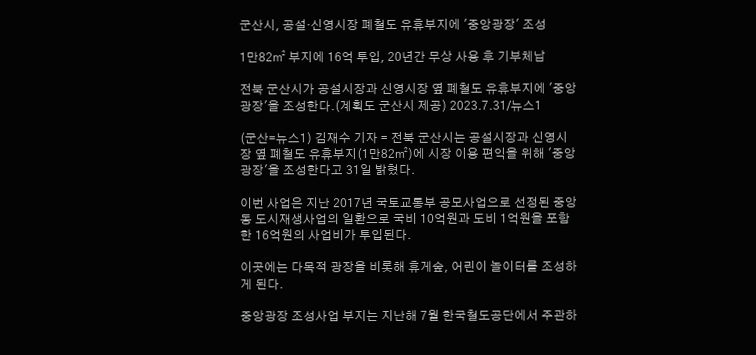군산시, 공설·신영시장 폐철도 유휴부지에 '중앙광장' 조성

1만82㎡ 부지에 16억 투입, 20년간 무상 사용 후 기부체납

전북 군산시가 공설시장과 신영시장 옆 폐철도 유휴부지에 '중앙광장'을 조성한다.(계획도 군산시 제공) 2023.7.31/뉴스1

(군산=뉴스1) 김재수 기자 = 전북 군산시는 공설시장과 신영시장 옆 폐철도 유휴부지(1만82㎡)에 시장 이용 편익을 위해 '중앙광장'을 조성한다고 31일 밝혔다.

이번 사업은 지난 2017년 국토교통부 공모사업으로 선정된 중앙동 도시재생사업의 일환으로 국비 10억원과 도비 1억원을 포함한 16억원의 사업비가 투입된다.

이곳에는 다목적 광장을 비롯해 휴게숲, 어린이 놀이터를 조성하게 된다.

중앙광장 조성사업 부지는 지난해 7월 한국철도공단에서 주관하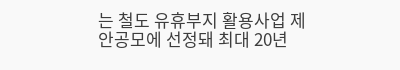는 철도 유휴부지 활용사업 제안공모에 선정돼 최대 20년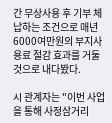간 무상사용 후 기부 체납하는 조건으로 매년 6000여만원의 부지사용료 절감 효과를 거둘 것으로 내다봤다.

시 관계자는 "이번 사업을 통해 사정삼거리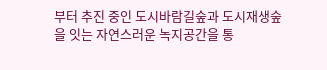부터 추진 중인 도시바람길숲과 도시재생숲을 잇는 자연스러운 녹지공간을 통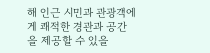해 인근 시민과 관광객에게 쾌적한 경관과 공간을 제공할 수 있을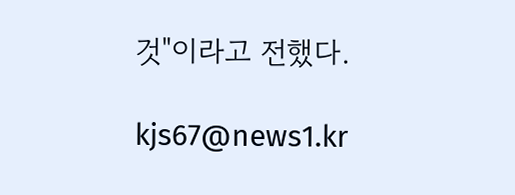것"이라고 전했다.

kjs67@news1.kr